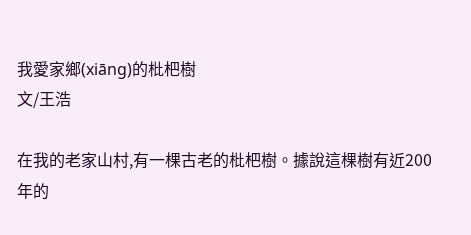我愛家鄉(xiāng)的枇杷樹
文/王浩

在我的老家山村,有一棵古老的枇杷樹。據說這棵樹有近200年的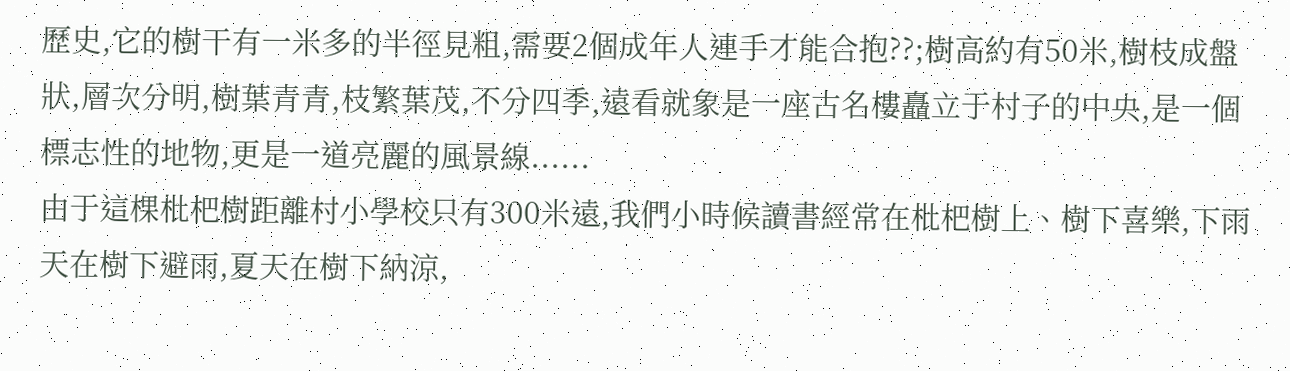歷史,它的樹干有一米多的半徑見粗,需要2個成年人連手才能合抱??;樹高約有50米,樹枝成盤狀,層次分明,樹葉青青,枝繁葉茂,不分四季,遠看就象是一座古名樓矗立于村子的中央,是一個標志性的地物,更是一道亮麗的風景線......
由于這棵枇杷樹距離村小學校只有300米遠,我們小時候讀書經常在枇杷樹上、樹下喜樂,下雨天在樹下避雨,夏天在樹下納涼,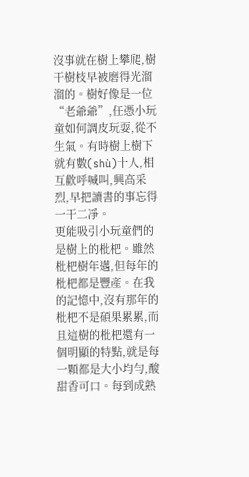沒事就在樹上攀爬,樹干樹枝早被磨得光溜溜的。樹好像是一位“老爺爺”,任憑小玩童如何調皮玩耍,從不生氣。有時樹上樹下就有數(shù)十人,相互歡呼喊叫,興高采烈,早把讀書的事忘得一干二凈。
更能吸引小玩童們的是樹上的枇杷。雖然枇杷樹年邁,但每年的枇杷都是豐產。在我的記憶中,沒有那年的枇杷不是碩果累累,而且這樹的枇杷還有一個明顯的特點,就是每一顆都是大小均勻,酸甜香可口。每到成熟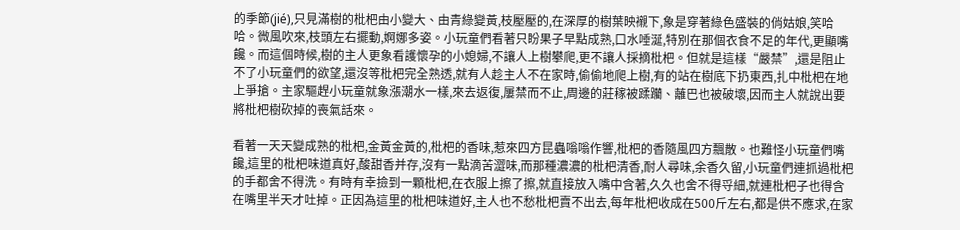的季節(jié),只見滿樹的枇杷由小變大、由青綠變黃,枝壓壓的,在深厚的樹葉映襯下,象是穿著綠色盛裝的俏姑娘,笑哈哈。微風吹來,枝頭左右擺動,婀娜多姿。小玩童們看著只盼果子早點成熟,口水唾涎,特別在那個衣食不足的年代,更顯嘴饞。而這個時候,樹的主人更象看護懷孕的小媳婦,不讓人上樹攀爬,更不讓人採摘枇杷。但就是這樣“嚴禁”,還是阻止不了小玩童們的欲望,還沒等枇杷完全熟透,就有人趁主人不在家時,偷偷地爬上樹,有的站在樹底下扔東西,扎中枇杷在地上爭搶。主家驅趕小玩童就象漲潮水一樣,來去返復,屢禁而不止,周邊的莊稼被蹂躪、蘺巴也被破壞,因而主人就說出要將枇杷樹砍掉的喪氣話來。

看著一天天變成熟的枇杷,金黃金黃的,枇杷的香味,惹來四方昆蟲嗡嗡作響,枇杷的香隨風四方飄散。也難怪小玩童們嘴饞,這里的枇杷味道真好,酸甜香并存,沒有一點滴苦澀味,而那種濃濃的枇杷清香,耐人尋味,余香久留,小玩童們連抓過枇杷的手都舍不得洗。有時有幸撿到一顆枇杷,在衣服上擦了擦,就直接放入嘴中含著,久久也舍不得寽細,就連枇杷子也得含在嘴里半天才吐掉。正因為這里的枇杷味道好,主人也不愁枇杷賣不出去,每年枇杷收成在500斤左右,都是供不應求,在家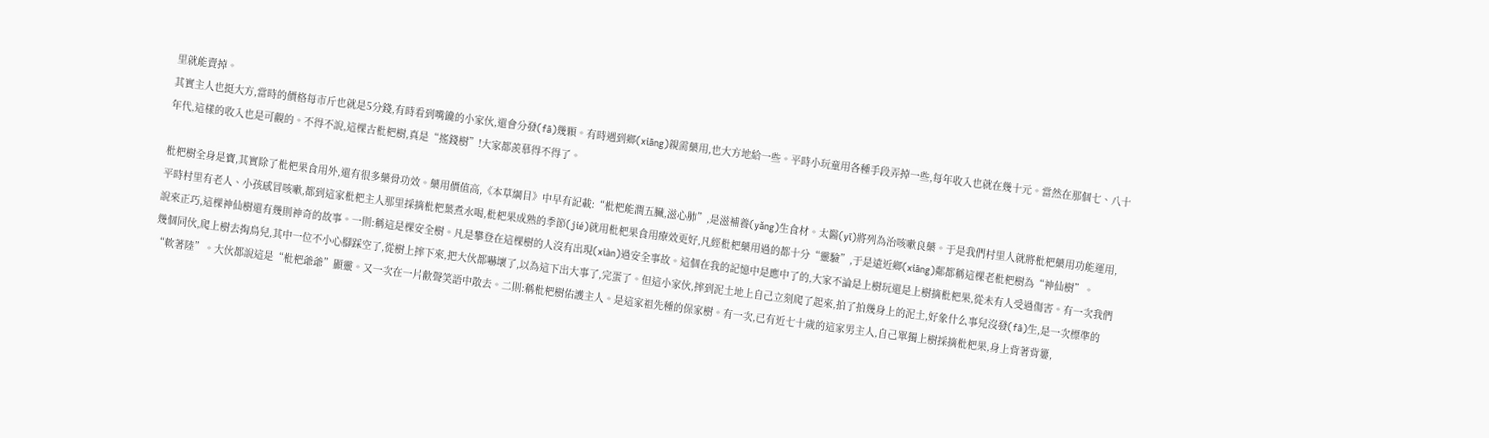里就能賣掉。
其實主人也挺大方,當時的價格每市斤也就是5分錢,有時看到嘴饞的小家伙,還會分發(fā)幾顆。有時遇到鄉(xiāng)親需藥用,也大方地給一些。平時小玩童用各種手段弄掉一些,每年收入也就在幾十元。當然在那個七、八十年代,這樣的收入也是可觀的。不得不說,這棵古枇杷樹,真是“搖錢樹”!大家都羨慕得不得了。

枇杷樹全身是寶,其實除了枇杷果食用外,還有很多藥骨功效。藥用價值高,《本草綱目》中早有記載:“枇杷能潤五臟,滋心肺”,是滋補養(yǎng)生食材。太醫(yī)將列為治咳嗽良藥。于是我們村里人就將枇杷藥用功能運用,平時村里有老人、小孩感冒咳嗽,都到這家枇杷主人那里採摘枇杷葉煮水喝,枇杷果成熟的季節(jié)就用枇杷果食用療效更好,凡經枇杷藥用過的都十分“靈驗”,于是遠近鄉(xiāng)鄰都稱這棵老枇杷樹為“神仙樹”。
說來正巧,這棵神仙樹還有幾則神奇的故事。一則:稱這是棵安全樹。凡是攀登在這棵樹的人沒有出現(xiàn)過安全事故。這個在我的記憶中是應中了的,大家不論是上樹玩還是上樹摘枇杷果,從未有人受過傷害。有一次我們幾個同伙,爬上樹去掏鳥兒,其中一位不小心腳踩空了,從樹上摔下來,把大伙都嚇壞了,以為這下出大事了,完蛋了。但這小家伙,摔到泥土地上自己立刻爬了起來,拍了拍幾身上的泥土,好象什么事兒沒發(fā)生,是一次標準的“軟著陸”。大伙都說這是“枇杷爺爺”顯靈。又一次在一片歡聲笑語中散去。二則:稱枇杷樹佑護主人。是這家祖先種的保家樹。有一次,已有近七十歲的這家男主人,自己單獨上樹採摘枇杷果,身上背著背簍,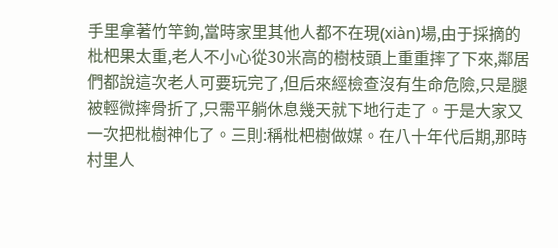手里拿著竹竿鉤,當時家里其他人都不在現(xiàn)場,由于採摘的枇杷果太重,老人不小心從30米高的樹枝頭上重重摔了下來,鄰居們都說這次老人可要玩完了,但后來經檢查沒有生命危險,只是腿被輕微摔骨折了,只需平躺休息幾天就下地行走了。于是大家又一次把枇樹神化了。三則:稱枇杷樹做媒。在八十年代后期,那時村里人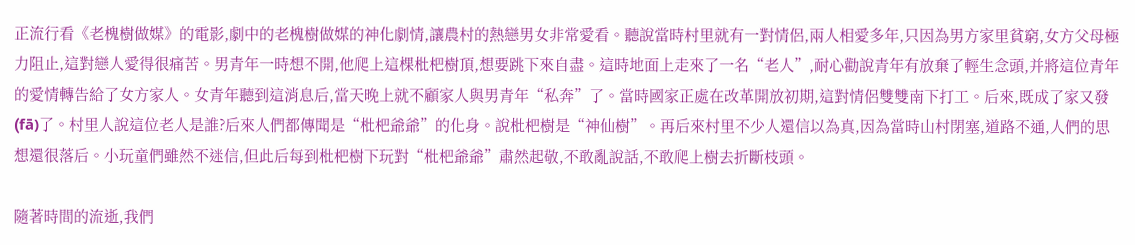正流行看《老槐樹做媒》的電影,劇中的老槐樹做媒的神化劇情,讓農村的熱戀男女非常愛看。聽說當時村里就有一對情侶,兩人相愛多年,只因為男方家里貧窮,女方父母極力阻止,這對戀人愛得很痛苦。男青年一時想不開,他爬上這棵枇杷樹頂,想要跳下來自盡。這時地面上走來了一名“老人”,耐心勸說青年有放棄了輕生念頭,并將這位青年的愛情轉告給了女方家人。女青年聽到這消息后,當天晚上就不顧家人與男青年“私奔”了。當時國家正處在改革開放初期,這對情侶雙雙南下打工。后來,既成了家又發(fā)了。村里人說這位老人是誰?后來人們都傳聞是“枇杷爺爺”的化身。說枇杷樹是“神仙樹”。再后來村里不少人還信以為真,因為當時山村閉塞,道路不通,人們的思想還很落后。小玩童們雖然不迷信,但此后每到枇杷樹下玩對“枇杷爺爺”肅然起敬,不敢亂說話,不敢爬上樹去折斷枝頭。

隨著時間的流逝,我們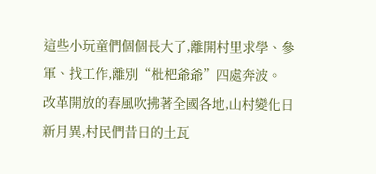這些小玩童們個個長大了,離開村里求學、參軍、找工作,離別“枇杷爺爺”四處奔波。
改革開放的春風吹拂著全國各地,山村變化日新月異,村民們昔日的土瓦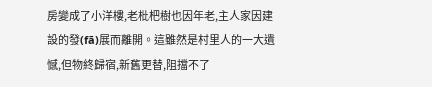房變成了小洋樓,老枇杷樹也因年老,主人家因建設的發(fā)展而離開。這雖然是村里人的一大遺憾,但物終歸宿,新舊更替,阻擋不了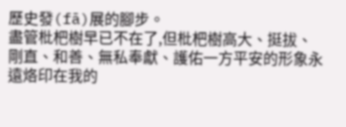歷史發(fā)展的腳步。
盡管枇杷樹早已不在了,但枇杷樹高大、挺拔、剛直、和善、無私奉獻、護佑一方平安的形象永遠烙印在我的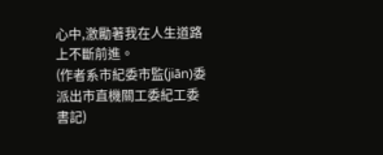心中,激勵著我在人生道路上不斷前進。
(作者系市紀委市監(jiān)委派出市直機關工委紀工委書記)